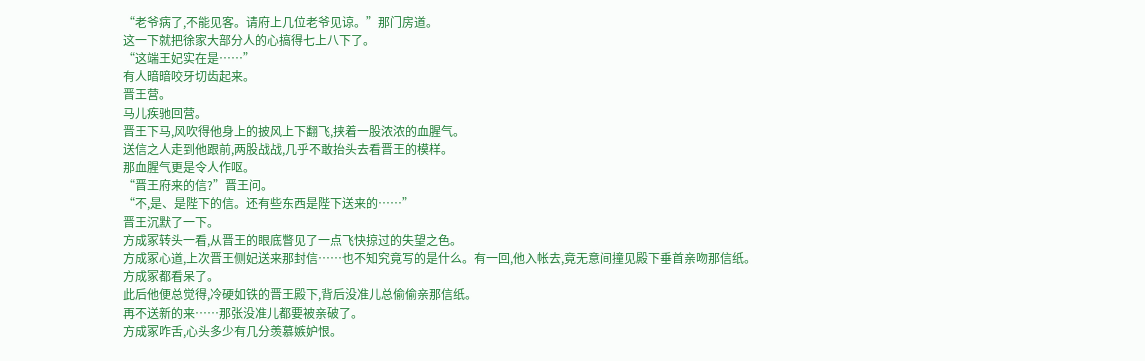“老爷病了,不能见客。请府上几位老爷见谅。”那门房道。
这一下就把徐家大部分人的心搞得七上八下了。
“这端王妃实在是……”
有人暗暗咬牙切齿起来。
晋王营。
马儿疾驰回营。
晋王下马,风吹得他身上的披风上下翻飞,挟着一股浓浓的血腥气。
送信之人走到他跟前,两股战战,几乎不敢抬头去看晋王的模样。
那血腥气更是令人作呕。
“晋王府来的信?”晋王问。
“不,是、是陛下的信。还有些东西是陛下送来的……”
晋王沉默了一下。
方成冢转头一看,从晋王的眼底瞥见了一点飞快掠过的失望之色。
方成冢心道,上次晋王侧妃送来那封信……也不知究竟写的是什么。有一回,他入帐去,竟无意间撞见殿下垂首亲吻那信纸。
方成冢都看呆了。
此后他便总觉得,冷硬如铁的晋王殿下,背后没准儿总偷偷亲那信纸。
再不送新的来……那张没准儿都要被亲破了。
方成冢咋舌,心头多少有几分羡慕嫉妒恨。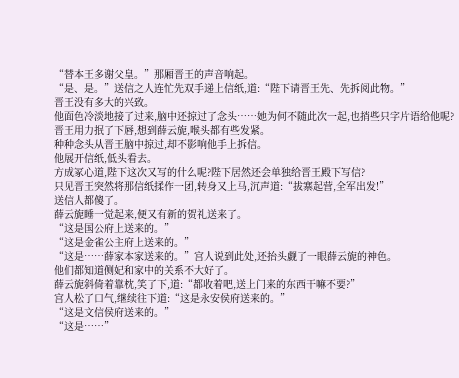“替本王多谢父皇。”那厢晋王的声音响起。
“是、是。”送信之人连忙先双手递上信纸,道:“陛下请晋王先、先拆阅此物。”
晋王没有多大的兴致。
他面色冷淡地接了过来,脑中还掠过了念头……她为何不随此次一起,也捎些只字片语给他呢?
晋王用力抿了下唇,想到薛云旎,喉头都有些发紧。
种种念头从晋王脑中掠过,却不影响他手上拆信。
他展开信纸,低头看去。
方成冢心道,陛下这次又写的什么呢?陛下居然还会单独给晋王殿下写信?
只见晋王突然将那信纸揉作一团,转身又上马,沉声道:“拔寨起营,全军出发!”
送信人都傻了。
薛云旎睡一觉起来,便又有新的贺礼送来了。
“这是国公府上送来的。”
“这是金雀公主府上送来的。”
“这是……薛家本家送来的。”宫人说到此处,还抬头觑了一眼薛云旎的神色。
他们都知道侧妃和家中的关系不大好了。
薛云旎斜倚着靠枕,笑了下,道:“都收着吧,送上门来的东西干嘛不要?”
宫人松了口气,继续往下道:“这是永安侯府送来的。”
“这是文信侯府送来的。”
“这是……”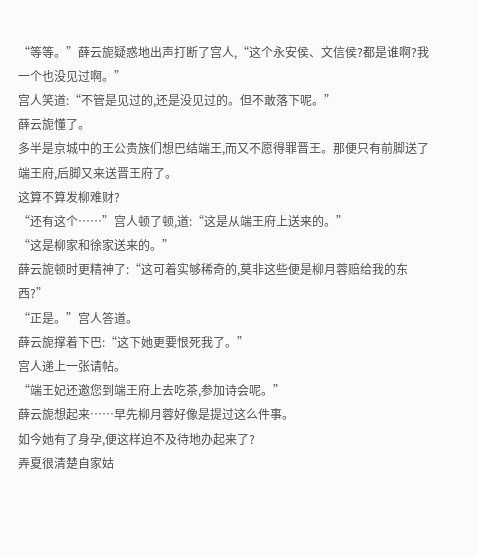“等等。”薛云旎疑惑地出声打断了宫人,“这个永安侯、文信侯?都是谁啊?我一个也没见过啊。”
宫人笑道:“不管是见过的,还是没见过的。但不敢落下呢。”
薛云旎懂了。
多半是京城中的王公贵族们想巴结端王,而又不愿得罪晋王。那便只有前脚送了端王府,后脚又来送晋王府了。
这算不算发柳难财?
“还有这个……”宫人顿了顿,道:“这是从端王府上送来的。”
“这是柳家和徐家送来的。”
薛云旎顿时更精神了:“这可着实够稀奇的,莫非这些便是柳月蓉赔给我的东西?”
“正是。”宫人答道。
薛云旎撑着下巴:“这下她更要恨死我了。”
宫人递上一张请帖。
“端王妃还邀您到端王府上去吃茶,参加诗会呢。”
薛云旎想起来……早先柳月蓉好像是提过这么件事。
如今她有了身孕,便这样迫不及待地办起来了?
弄夏很清楚自家姑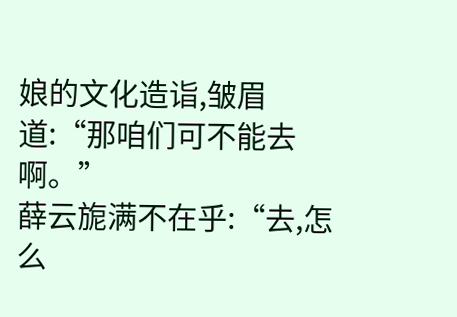娘的文化造诣,皱眉道:“那咱们可不能去啊。”
薛云旎满不在乎:“去,怎么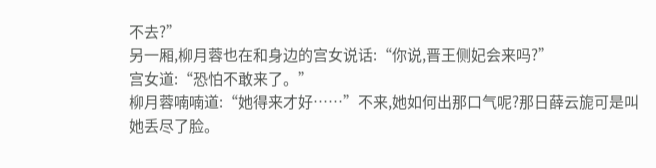不去?”
另一厢,柳月蓉也在和身边的宫女说话:“你说,晋王侧妃会来吗?”
宫女道:“恐怕不敢来了。”
柳月蓉喃喃道:“她得来才好……”不来,她如何出那口气呢?那日薛云旎可是叫她丢尽了脸。